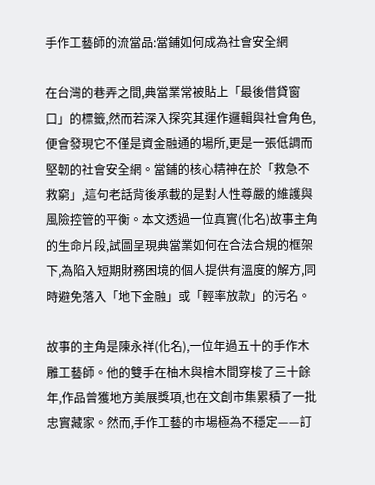手作工藝師的流當品:當鋪如何成為社會安全網

在台灣的巷弄之間,典當業常被貼上「最後借貸窗口」的標籤,然而若深入探究其運作邏輯與社會角色,便會發現它不僅是資金融通的場所,更是一張低調而堅韌的社會安全網。當鋪的核心精神在於「救急不救窮」,這句老話背後承載的是對人性尊嚴的維護與風險控管的平衡。本文透過一位真實(化名)故事主角的生命片段,試圖呈現典當業如何在合法合規的框架下,為陷入短期財務困境的個人提供有溫度的解方,同時避免落入「地下金融」或「輕率放款」的污名。

故事的主角是陳永祥(化名),一位年過五十的手作木雕工藝師。他的雙手在柚木與檜木間穿梭了三十餘年,作品曾獲地方美展獎項,也在文創市集累積了一批忠實藏家。然而,手作工藝的市場極為不穩定——訂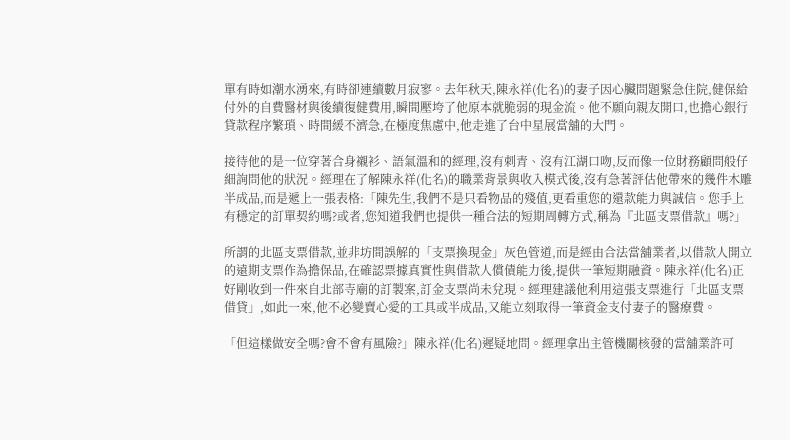單有時如潮水湧來,有時卻連續數月寂寥。去年秋天,陳永祥(化名)的妻子因心臟問題緊急住院,健保給付外的自費醫材與後續復健費用,瞬間壓垮了他原本就脆弱的現金流。他不願向親友開口,也擔心銀行貸款程序繁瑣、時間緩不濟急,在極度焦慮中,他走進了台中星展當舖的大門。

接待他的是一位穿著合身襯衫、語氣溫和的經理,沒有刺青、沒有江湖口吻,反而像一位財務顧問般仔細詢問他的狀況。經理在了解陳永祥(化名)的職業背景與收入模式後,沒有急著評估他帶來的幾件木雕半成品,而是遞上一張表格:「陳先生,我們不是只看物品的殘值,更看重您的還款能力與誠信。您手上有穩定的訂單契約嗎?或者,您知道我們也提供一種合法的短期周轉方式,稱為『北區支票借款』嗎?」

所謂的北區支票借款,並非坊間誤解的「支票換現金」灰色管道,而是經由合法當舖業者,以借款人開立的遠期支票作為擔保品,在確認票據真實性與借款人償債能力後,提供一筆短期融資。陳永祥(化名)正好剛收到一件來自北部寺廟的訂製案,訂金支票尚未兌現。經理建議他利用這張支票進行「北區支票借貸」,如此一來,他不必變賣心愛的工具或半成品,又能立刻取得一筆資金支付妻子的醫療費。

「但這樣做安全嗎?會不會有風險?」陳永祥(化名)遲疑地問。經理拿出主管機關核發的當舖業許可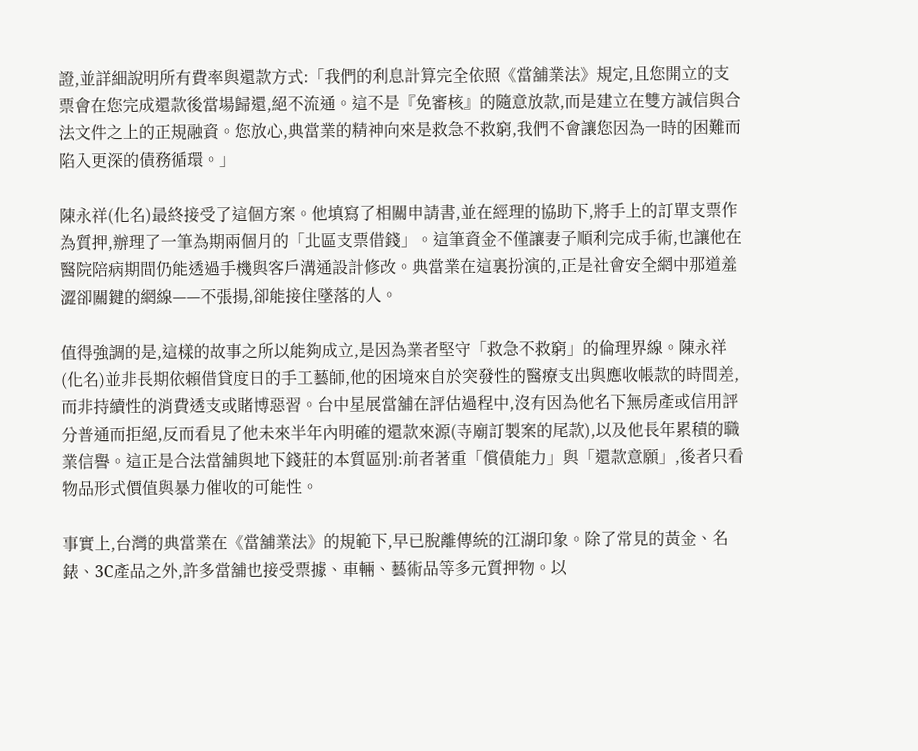證,並詳細說明所有費率與還款方式:「我們的利息計算完全依照《當舖業法》規定,且您開立的支票會在您完成還款後當場歸還,絕不流通。這不是『免審核』的隨意放款,而是建立在雙方誠信與合法文件之上的正規融資。您放心,典當業的精神向來是救急不救窮,我們不會讓您因為一時的困難而陷入更深的債務循環。」

陳永祥(化名)最終接受了這個方案。他填寫了相關申請書,並在經理的協助下,將手上的訂單支票作為質押,辦理了一筆為期兩個月的「北區支票借錢」。這筆資金不僅讓妻子順利完成手術,也讓他在醫院陪病期間仍能透過手機與客戶溝通設計修改。典當業在這裏扮演的,正是社會安全網中那道羞澀卻關鍵的網線——不張揚,卻能接住墜落的人。

值得強調的是,這樣的故事之所以能夠成立,是因為業者堅守「救急不救窮」的倫理界線。陳永祥(化名)並非長期依賴借貸度日的手工藝師,他的困境來自於突發性的醫療支出與應收帳款的時間差,而非持續性的消費透支或賭博惡習。台中星展當舖在評估過程中,沒有因為他名下無房產或信用評分普通而拒絕,反而看見了他未來半年內明確的還款來源(寺廟訂製案的尾款),以及他長年累積的職業信譽。這正是合法當舖與地下錢莊的本質區別:前者著重「償債能力」與「還款意願」,後者只看物品形式價值與暴力催收的可能性。

事實上,台灣的典當業在《當舖業法》的規範下,早已脫離傳統的江湖印象。除了常見的黃金、名錶、3C產品之外,許多當舖也接受票據、車輛、藝術品等多元質押物。以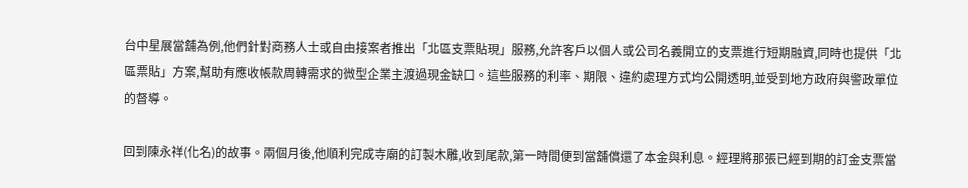台中星展當舖為例,他們針對商務人士或自由接案者推出「北區支票貼現」服務,允許客戶以個人或公司名義開立的支票進行短期融資,同時也提供「北區票貼」方案,幫助有應收帳款周轉需求的微型企業主渡過現金缺口。這些服務的利率、期限、違約處理方式均公開透明,並受到地方政府與警政單位的督導。

回到陳永祥(化名)的故事。兩個月後,他順利完成寺廟的訂製木雕,收到尾款,第一時間便到當舖償還了本金與利息。經理將那張已經到期的訂金支票當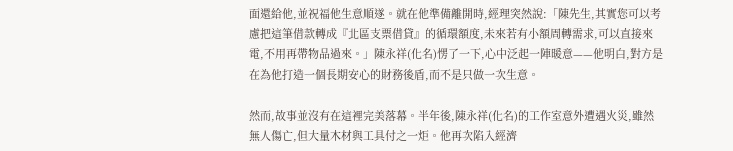面還給他,並祝福他生意順遂。就在他準備離開時,經理突然說:「陳先生,其實您可以考慮把這筆借款轉成『北區支票借貸』的循環額度,未來若有小額周轉需求,可以直接來電,不用再帶物品過來。」陳永祥(化名)愣了一下,心中泛起一陣暖意——他明白,對方是在為他打造一個長期安心的財務後盾,而不是只做一次生意。

然而,故事並沒有在這裡完美落幕。半年後,陳永祥(化名)的工作室意外遭遇火災,雖然無人傷亡,但大量木材與工具付之一炬。他再次陷入經濟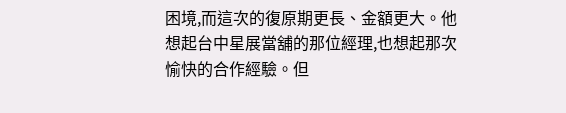困境,而這次的復原期更長、金額更大。他想起台中星展當舖的那位經理,也想起那次愉快的合作經驗。但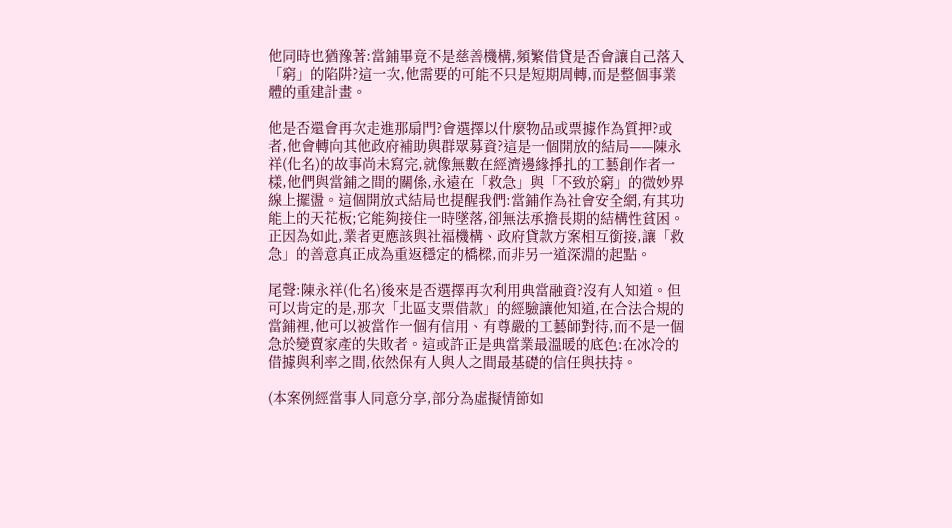他同時也猶豫著:當鋪畢竟不是慈善機構,頻繁借貸是否會讓自己落入「窮」的陷阱?這一次,他需要的可能不只是短期周轉,而是整個事業體的重建計畫。

他是否還會再次走進那扇門?會選擇以什麼物品或票據作為質押?或者,他會轉向其他政府補助與群眾募資?這是一個開放的結局——陳永祥(化名)的故事尚未寫完,就像無數在經濟邊緣掙扎的工藝創作者一樣,他們與當鋪之間的關係,永遠在「救急」與「不致於窮」的微妙界線上擺盪。這個開放式結局也提醒我們:當鋪作為社會安全網,有其功能上的天花板;它能夠接住一時墜落,卻無法承擔長期的結構性貧困。正因為如此,業者更應該與社福機構、政府貸款方案相互銜接,讓「救急」的善意真正成為重返穩定的橋樑,而非另一道深淵的起點。

尾聲:陳永祥(化名)後來是否選擇再次利用典當融資?沒有人知道。但可以肯定的是,那次「北區支票借款」的經驗讓他知道,在合法合規的當鋪裡,他可以被當作一個有信用、有尊嚴的工藝師對待,而不是一個急於變賣家產的失敗者。這或許正是典當業最溫暖的底色:在冰冷的借據與利率之間,依然保有人與人之間最基礎的信任與扶持。

(本案例經當事人同意分享,部分為虛擬情節如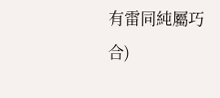有雷同純屬巧合)